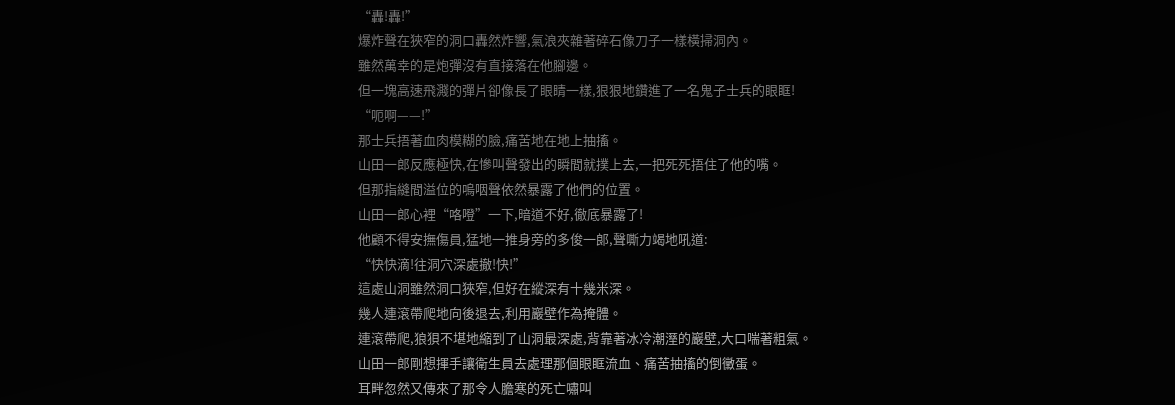“轟!轟!”
爆炸聲在狹窄的洞口轟然炸響,氣浪夾雜著碎石像刀子一樣橫掃洞內。
雖然萬幸的是炮彈沒有直接落在他腳邊。
但一塊高速飛濺的彈片卻像長了眼睛一樣,狠狠地鑽進了一名鬼子士兵的眼眶!
“呃啊——!”
那士兵捂著血肉模糊的臉,痛苦地在地上抽搐。
山田一郎反應極快,在慘叫聲發出的瞬間就撲上去,一把死死捂住了他的嘴。
但那指縫間溢位的嗚咽聲依然暴露了他們的位置。
山田一郎心裡“咯噔”一下,暗道不好,徹底暴露了!
他顧不得安撫傷員,猛地一推身旁的多俊一郞,聲嘶力竭地吼道:
“快快滴!往洞穴深處撤!快!”
這處山洞雖然洞口狹窄,但好在縱深有十幾米深。
幾人連滾帶爬地向後退去,利用巖壁作為掩體。
連滾帶爬,狼狽不堪地縮到了山洞最深處,背靠著冰冷潮溼的巖壁,大口喘著粗氣。
山田一郎剛想揮手讓衛生員去處理那個眼眶流血、痛苦抽搐的倒黴蛋。
耳畔忽然又傳來了那令人膽寒的死亡嘯叫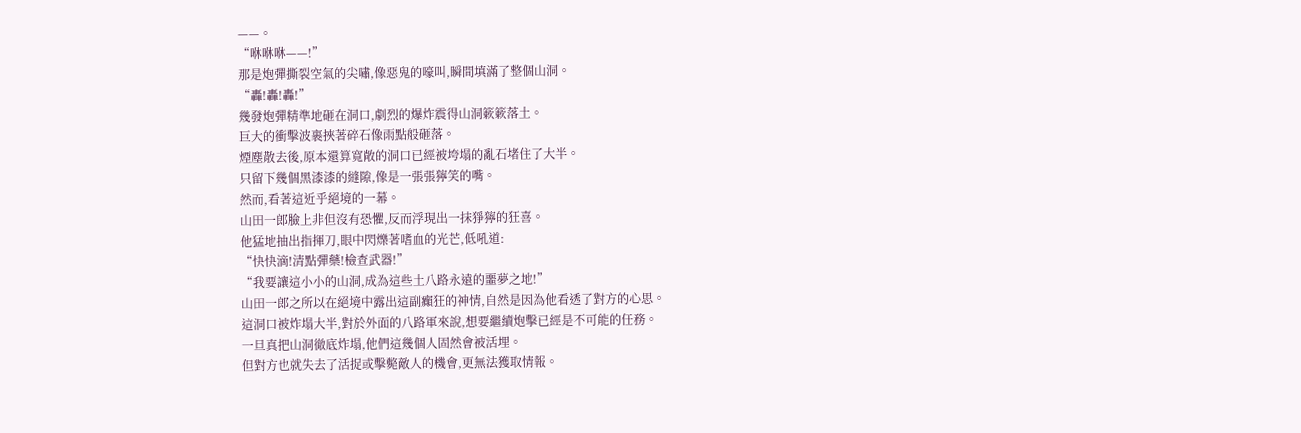——。
“咻咻咻——!”
那是炮彈撕裂空氣的尖嘯,像惡鬼的嚎叫,瞬間填滿了整個山洞。
“轟!轟!轟!”
幾發炮彈精準地砸在洞口,劇烈的爆炸震得山洞簌簌落土。
巨大的衝擊波裹挾著碎石像雨點般砸落。
煙塵散去後,原本還算寬敞的洞口已經被垮塌的亂石堵住了大半。
只留下幾個黑漆漆的縫隙,像是一張張獰笑的嘴。
然而,看著這近乎絕境的一幕。
山田一郎臉上非但沒有恐懼,反而浮現出一抹猙獰的狂喜。
他猛地抽出指揮刀,眼中閃爍著嗜血的光芒,低吼道:
“快快滴!清點彈藥!檢查武器!”
“我要讓這小小的山洞,成為這些土八路永遠的噩夢之地!”
山田一郎之所以在絕境中露出這副癲狂的神情,自然是因為他看透了對方的心思。
這洞口被炸塌大半,對於外面的八路軍來說,想要繼續炮擊已經是不可能的任務。
一旦真把山洞徹底炸塌,他們這幾個人固然會被活埋。
但對方也就失去了活捉或擊斃敵人的機會,更無法獲取情報。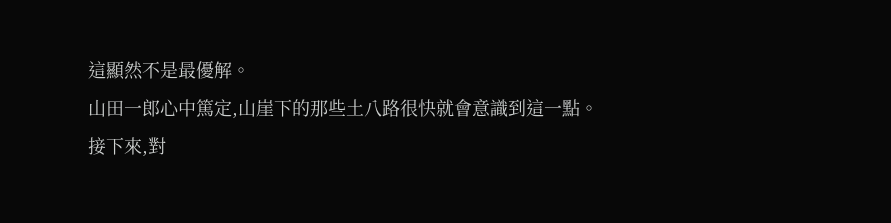這顯然不是最優解。
山田一郎心中篤定,山崖下的那些土八路很快就會意識到這一點。
接下來,對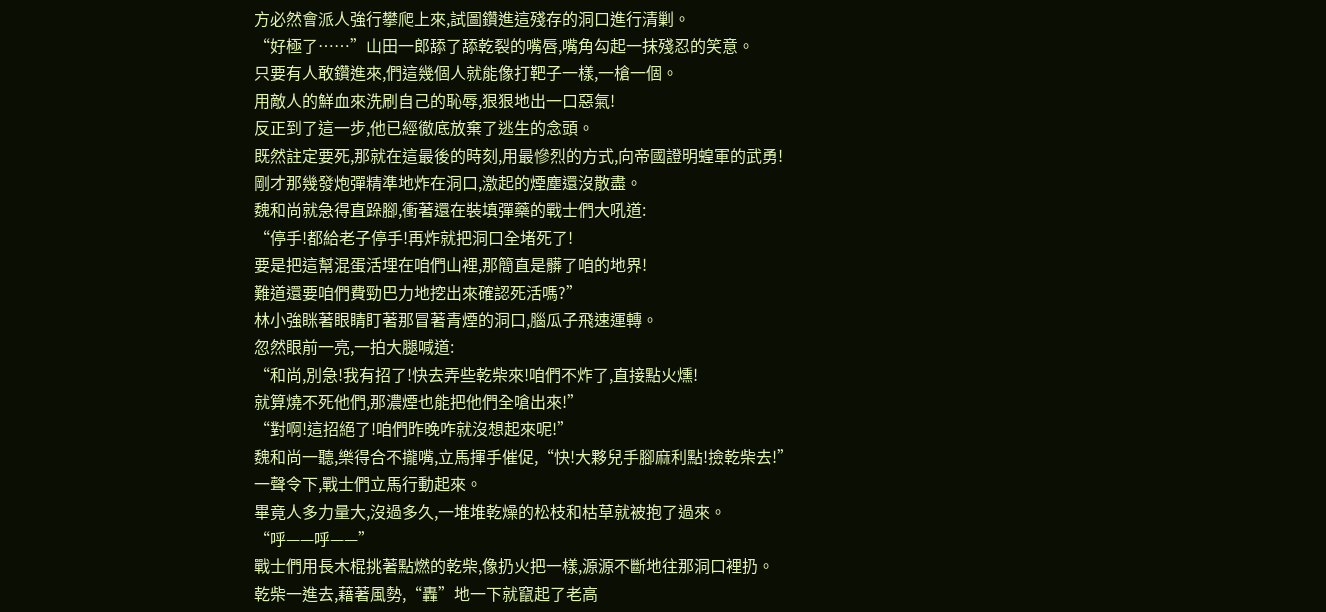方必然會派人強行攀爬上來,試圖鑽進這殘存的洞口進行清剿。
“好極了……”山田一郎舔了舔乾裂的嘴唇,嘴角勾起一抹殘忍的笑意。
只要有人敢鑽進來,們這幾個人就能像打靶子一樣,一槍一個。
用敵人的鮮血來洗刷自己的恥辱,狠狠地出一口惡氣!
反正到了這一步,他已經徹底放棄了逃生的念頭。
既然註定要死,那就在這最後的時刻,用最慘烈的方式,向帝國證明蝗軍的武勇!
剛才那幾發炮彈精準地炸在洞口,激起的煙塵還沒散盡。
魏和尚就急得直跺腳,衝著還在裝填彈藥的戰士們大吼道:
“停手!都給老子停手!再炸就把洞口全堵死了!
要是把這幫混蛋活埋在咱們山裡,那簡直是髒了咱的地界!
難道還要咱們費勁巴力地挖出來確認死活嗎?”
林小強眯著眼睛盯著那冒著青煙的洞口,腦瓜子飛速運轉。
忽然眼前一亮,一拍大腿喊道:
“和尚,別急!我有招了!快去弄些乾柴來!咱們不炸了,直接點火燻!
就算燒不死他們,那濃煙也能把他們全嗆出來!”
“對啊!這招絕了!咱們昨晚咋就沒想起來呢!”
魏和尚一聽,樂得合不攏嘴,立馬揮手催促,“快!大夥兒手腳麻利點!撿乾柴去!”
一聲令下,戰士們立馬行動起來。
畢竟人多力量大,沒過多久,一堆堆乾燥的松枝和枯草就被抱了過來。
“呼——呼——”
戰士們用長木棍挑著點燃的乾柴,像扔火把一樣,源源不斷地往那洞口裡扔。
乾柴一進去,藉著風勢,“轟”地一下就竄起了老高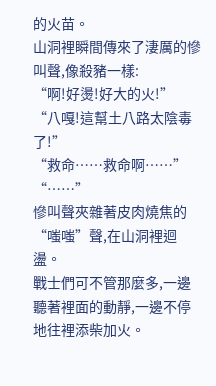的火苗。
山洞裡瞬間傳來了淒厲的慘叫聲,像殺豬一樣:
“啊!好燙!好大的火!”
“八嘎!這幫土八路太陰毒了!”
“救命……救命啊……”
“……”
慘叫聲夾雜著皮肉燒焦的“嗤嗤”聲,在山洞裡迴盪。
戰士們可不管那麼多,一邊聽著裡面的動靜,一邊不停地往裡添柴加火。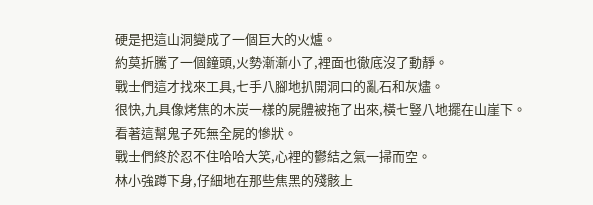硬是把這山洞變成了一個巨大的火爐。
約莫折騰了一個鐘頭,火勢漸漸小了,裡面也徹底沒了動靜。
戰士們這才找來工具,七手八腳地扒開洞口的亂石和灰燼。
很快,九具像烤焦的木炭一樣的屍體被拖了出來,橫七豎八地擺在山崖下。
看著這幫鬼子死無全屍的慘狀。
戰士們終於忍不住哈哈大笑,心裡的鬱結之氣一掃而空。
林小強蹲下身,仔細地在那些焦黑的殘骸上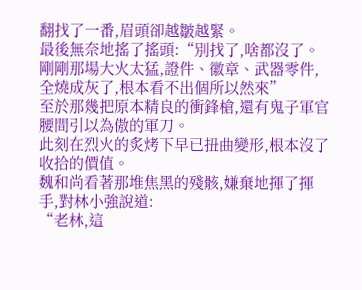翻找了一番,眉頭卻越皺越緊。
最後無奈地搖了搖頭:“別找了,啥都沒了。
剛剛那場大火太猛,證件、徽章、武器零件,全燒成灰了,根本看不出個所以然來”
至於那幾把原本精良的衝鋒槍,還有鬼子軍官腰間引以為傲的軍刀。
此刻在烈火的炙烤下早已扭曲變形,根本沒了收拾的價值。
魏和尚看著那堆焦黑的殘骸,嫌棄地揮了揮手,對林小強說道:
“老林,這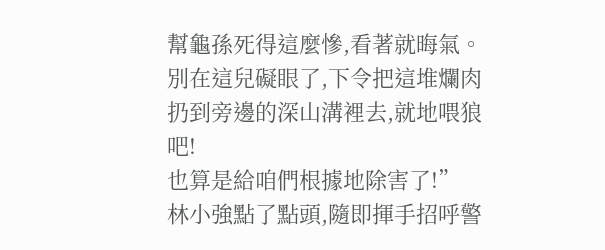幫龜孫死得這麼慘,看著就晦氣。
別在這兒礙眼了,下令把這堆爛肉扔到旁邊的深山溝裡去,就地喂狼吧!
也算是給咱們根據地除害了!”
林小強點了點頭,隨即揮手招呼警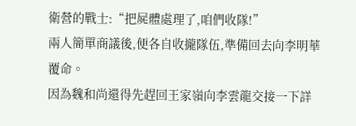衛營的戰士:“把屍體處理了,咱們收隊!”
兩人簡單商議後,便各自收攏隊伍,準備回去向李明華覆命。
因為魏和尚還得先趕回王家嶺向李雲龍交接一下詳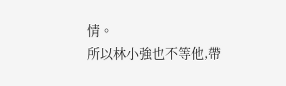情。
所以林小強也不等他,帶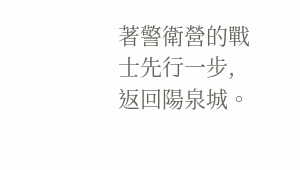著警衛營的戰士先行一步,返回陽泉城。